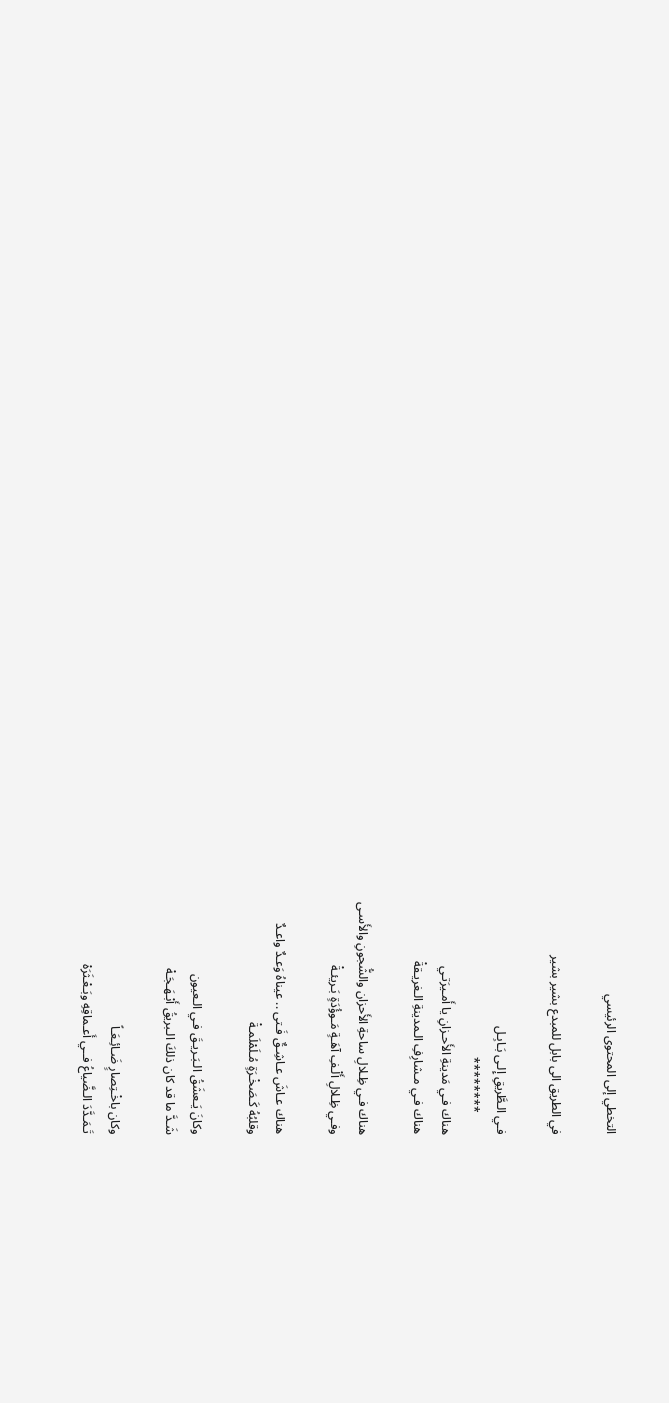التخطي إلى المحتوى الرئيسي

في الطريق الى بابل للمبدع بشير بشير

فـي الـطَّريقِ إِلـى بَـابِـل
       ********
هناك فـي مَدينةِ الأَحـزانِ يا أَمـيرَتـي
هناك فـي مـشارِفِ الـمدينةِ الـغريـقةْ

هناك فـي ظِـلالِ ساحةِ الأَحزان والشُّجونِ والأَسـى
وفـي ظِـلالِ أَلْـفِ آهَـةٍ مَـوؤُدَةٍ بَـريئـةْ

هناك عـاشَ عـاشِـقٌ فَـتى .. عيناهُ وَعـدٌ واعـدٌ
وقلبُهُ كَـصَخْـرَةٍ مُـلَمْلَمـةْ

وكانَ يَـعشَقُ الـبَـريـقَ فـي الـعيون
شَـدَّ ما قد كان ذلكَ الـبريقُ أَبْـهَـجَـهْ

وكان باخْـتِصارٍ ضَـائِـعَـاً
تَـمَـدَّدَ الـضَّياعُ فــي أَعـماقِهِ وبَـعْـثَرَهْ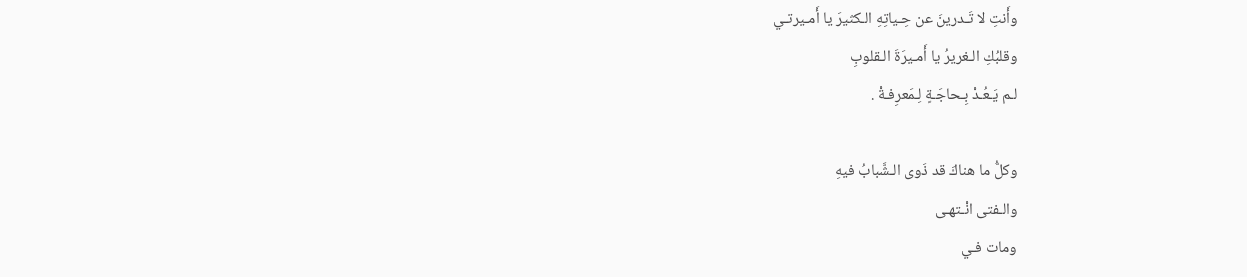وأَنتِ لا تَـدرينَ عن حِـياتِهِ الـكثيرَ يا أَمـيرتـي
وقلبُكِ الـغريرُ يا أَمـيرَةَ الـقلوبِ
لـم يَـعُـدْ بِـحاجَـةٍ لِـمَعرِفـةْ .

وكلُّ ما هناكَ قد ذَوى الـشَّبابُ فيهِ
والـفتى انْـتهـى
ومات فـي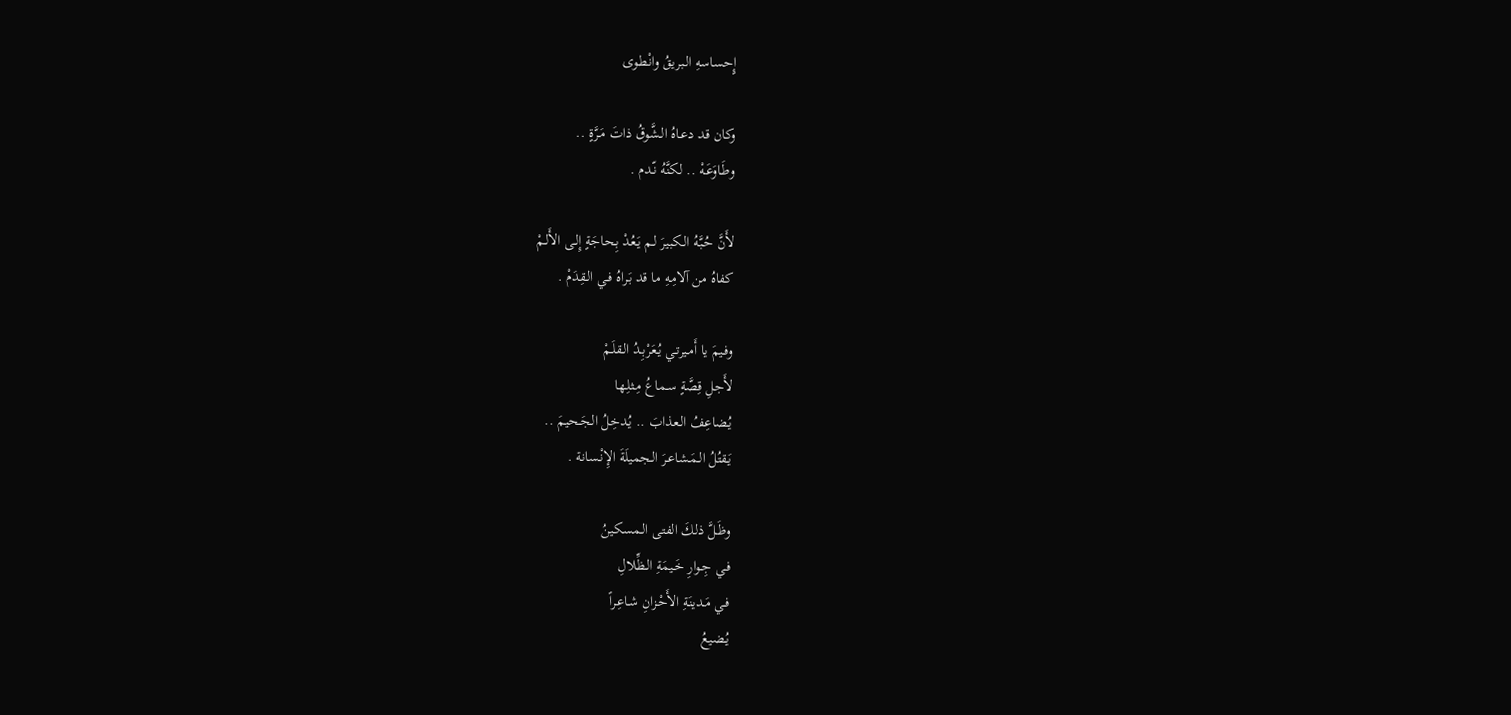إٍحساسهِ الـبريقُ وانْـطوى

وكان قد دعـاهُ الـشَّوقُ ذاتَ مَـرَّةٍ ..
وطَـاوَعَـهْ .. لكنَّهُ نّـدم .

لأَنَّ حُـبَّهُ الـكبيرَ لـم يَـعُدْ بِـحاجَةٍ إِلـى الأَلـمْ
كفاهُ من آلامِـهِ ما قد بَـراهُ فـي الـقِدَمْ .

وفـيمَ يا أَمـيرتـي يُـعَرْبِـدُ الـقلَـمْ
لأَجلِ قِصَّةٍ سـماعُ مِـثلِـها
يُـضاعِفُ الـعذابَ .. يُـدخِلُ الـجَـحيمَ ..
يَـقتُلُ الـمَـشاعـرَ الـجميلَةَ الإِنْـسانة .

وظَـلَّ ذلكَ الفتى الـمسكينُ
فـي جِـوارِ خَـيمَةِ الـظِّلالِ
فـي مَـدينَةِ الأَحْـزانِ شـاعِـراً
يُـضيعُ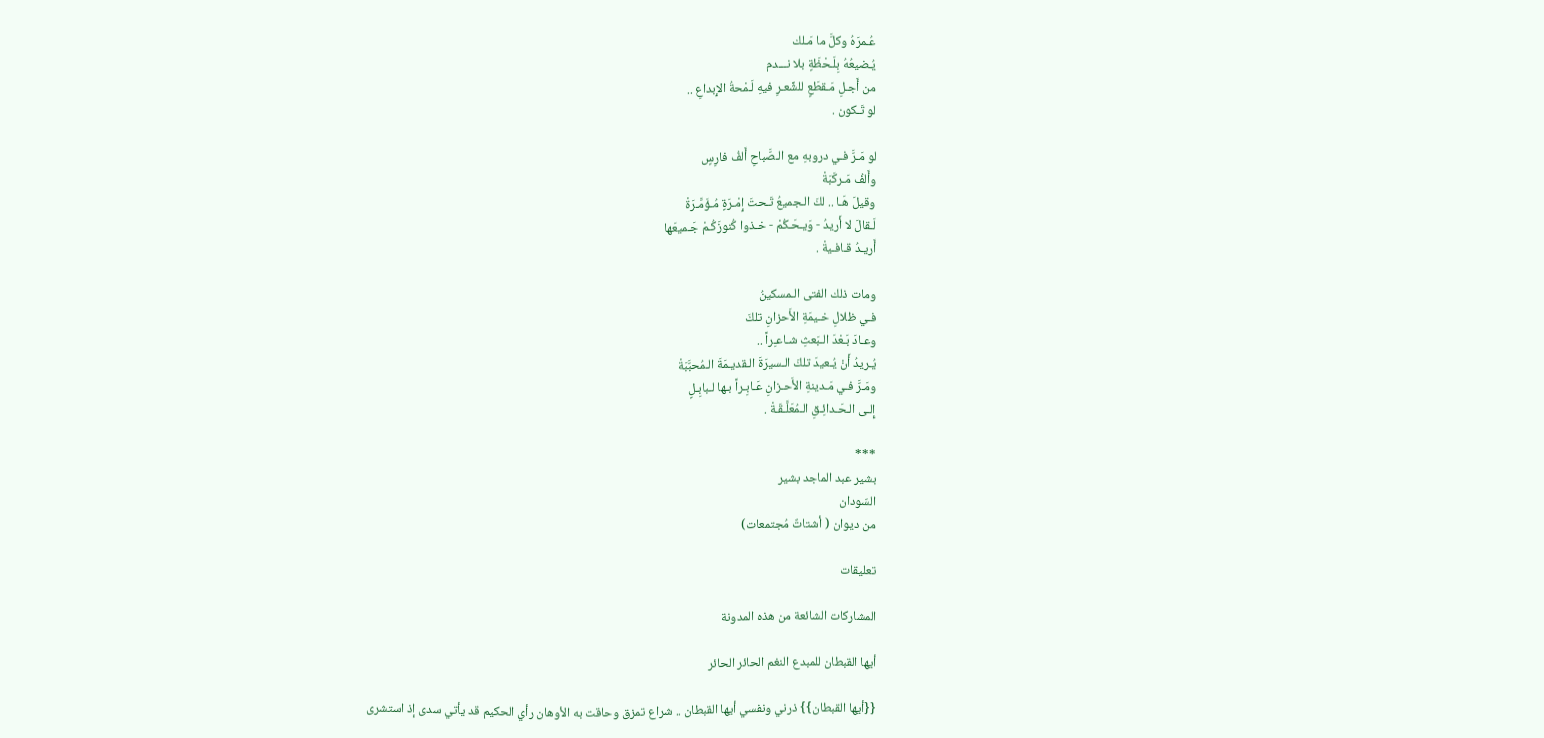عُـمرَهُ وكلَّ ما مَـلك
يُـضيعُهُ بِلَـحْظَةٍ بلا نـــدم
من أَجـلِ مَـقطَعٍ للشِّعـرِ فيهِ لَـمْحةُ الإِبداعِ ..
لو تَـكون .

لو مَـرَّ فـي دروبهِ مع الـصَّباحِ أَلفُ فارِسٍ
وأَلفُ مَـركَبَةْ
وقيلَ هَـا .. لكَ الـجميعُ تَـحتَ إِمْـرَةٍ مُـؤَمَّـرَةْ
لَـقالَ لا أَريدُ - وَيـحَـكُمْ - خـذوا كُنوزَكُـمْ جَـميعَها
أَريـدُ قـافـيةْ .

ومات ذلك الفتى الـمسكينُ
فـي ظلالِ خـيمَةِ الأَحزانِ تلكَ
وعـادَ بَـعْدَ الـبَعثِ شـاعـِراً ..
يُـريدُ أَنْ يُـعيدَ تلكَ الـسيرَةَ الـقديـمَةَ الـمُحبَّبَةْ
ومَـرَّ فـي مَـدينةِ الأَحـزانِ عَـابِـراً بـها لـبابِـلٍ
إِلـى الـحَـدائِـقِ الـمُعَلَّـقَـةْ .

***
بشير عبد الماجد بشير
السّودان
من ديوان ( أشتاتٌ مُجتمعات)

تعليقات

المشاركات الشائعة من هذه المدونة

أيها القبطان للمبدع النغم الحائر الحائر

{{أيها القبطان}} ذرني ونفسي أيها القبطان .. شراع تمزق وحاقت به الأوهان رأي الحكيم قد يأتي سدى إذ استشرى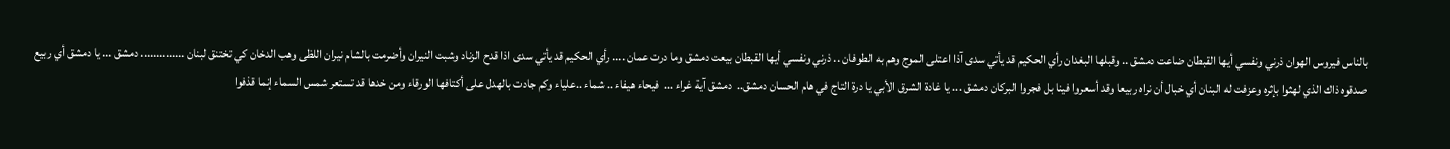بالناس فيروس الهوان ذرني ونفسي أيها القبطان ضاعت دمشق .. وقبلها البغدان رأي الحكيم قد يأتي سدى آذا اعتلى الموج وهم به الطوفان .. ذرني ونفسي أيها القبطان بيعت دمشق وما درت عمان .... رأي الحكيم قد يأتي سدى اذا قدح الزناد وشبت النيران وأضرمت بالشام نيران اللظى وهب الدخان كي تختنق لبنان .............. دمشق ... يا دمشق أي ربيع صدقوه ذاك الذي لهثوا بإثره وعزفت له البنان أي خبال أن نراه ربيعا وقد أسعروا فينا بل فجروا البركان دمشق ... يا غادة الشرق الأبي يا درة التاج في هام الحسان دمشق..  دمشق آية غراء ...  فيحاء هيفاء .. شماء ..علياء وكم جادت بالهدل على أكتافها الورقاء ومن خدها قد تستعر شمس السماء إنما قذفوا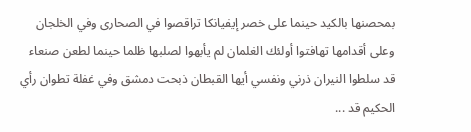بمحصنها بالكيد حينما على خصر إيفيانكا تراقصوا في الصحارى وفي الخلجان وعلى أقدامها تهافتوا أولئك الغلمان لم يأبهوا لصلبها ظلما حينما لطعن صنعاء قد سلطوا النيران ذرني ونفسي أيها القبطان ذبحت دمشق وفي غفلة تطوان رأي الحكيم قد ...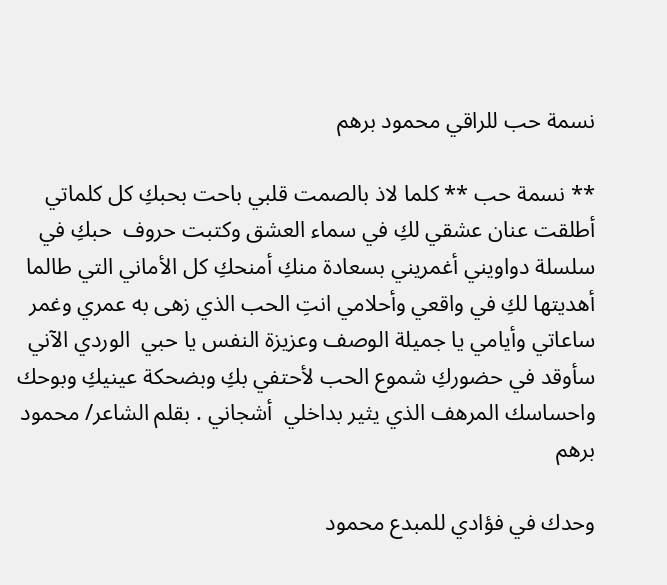نسمة حب للراقي محمود برهم

** نسمة حب ** كلما لاذ بالصمت قلبي باحت بحبكِ كل كلماتي أطلقت عنان عشقي لكِ في سماء العشق وكتبت حروف  حبكِ في  سلسلة دواويني أغمريني بسعادة منكِ أمنحكِ كل الأماني التي طالما أهديتها لكِ في واقعي وأحلامي انتِ الحب الذي زهى به عمري وغمر ساعاتي وأيامي يا جميلة الوصف وعزيزة النفس يا حبي  الوردي الآني سأوقد في حضوركِ شموع الحب لأحتفي بكِ وبضحكة عينيكِ وبوحك واحساسك المرهف الذي يثير بداخلي  أشجاني . بقلم الشاعر/ محمود برهم

وحدك في فؤادي للمبدع محمود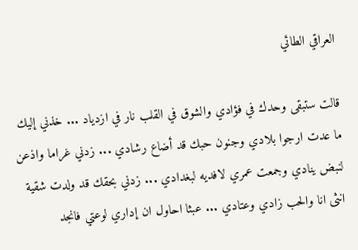العراقي الطائي

قالت ستبقى وحدك في فؤادي والشوق في القلب نار في ازدياد ... خذني إليك ما عدت ارجوا بلادي وجنون حبك قد أضاع رشادي ... زدني غراما واذعن لنبض ينادي وجمعت عمري لافديه لبغدادي ... زدني بحقك قد ولدت شقية انثى انا والحب زادي وعتادي ... عبثا احاول ان إداري لوعتي فانجد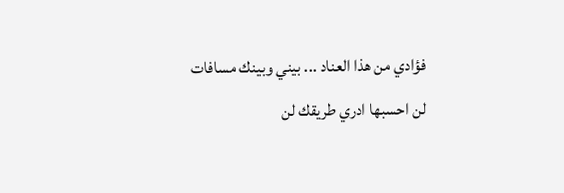فؤادي من هذا العناد ... بيني وبينك مسافات لن احسبها ادري طريقك لن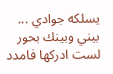يسلكه جوادي ... بيني وبينك بحور لست ادركها فامدد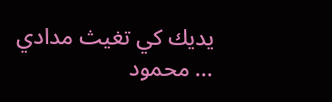يديك كي تغيث مدادي ... محمود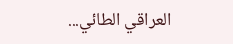العراقي الطائي...